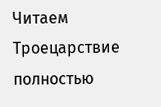Читаем Троецарствие полностью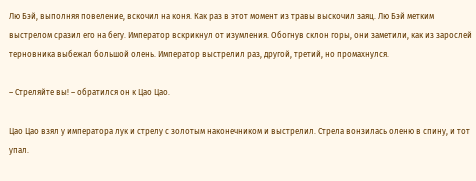Лю Бэй, выполняя повеление, вскочил на коня. Как раз в этот момент из травы выскочил заяц. Лю Бэй метким выстрелом сразил его на бегу. Император вскрикнул от изумления. Обогнув склон горы, они заметили, как из зарослей терновника выбежал большой олень. Император выстрелил раз, другой, третий, но промахнулся.

– Стреляйте вы! – обратился он к Цао Цао.

Цао Цао взял у императора лук и стрелу с золотым наконечником и выстрелил. Стрела вонзилась оленю в спину, и тот упал.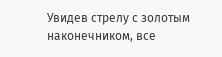Увидев стрелу с золотым наконечником, все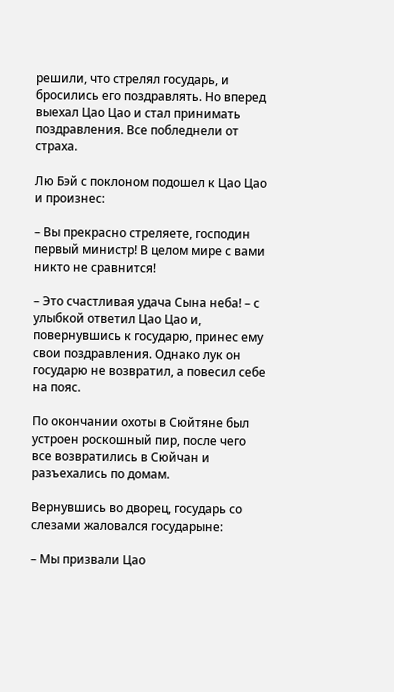решили, что стрелял государь, и бросились его поздравлять. Но вперед выехал Цао Цао и стал принимать поздравления. Все побледнели от страха.

Лю Бэй с поклоном подошел к Цао Цао и произнес:

– Вы прекрасно стреляете, господин первый министр! В целом мире с вами никто не сравнится!

– Это счастливая удача Сына неба! – с улыбкой ответил Цао Цао и, повернувшись к государю, принес ему свои поздравления. Однако лук он государю не возвратил, а повесил себе на пояс.

По окончании охоты в Сюйтяне был устроен роскошный пир, после чего все возвратились в Сюйчан и разъехались по домам.

Вернувшись во дворец, государь со слезами жаловался государыне:

– Мы призвали Цао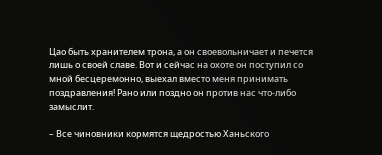Цао быть хранителем трона, а он своевольничает и печется лишь о своей славе. Вот и сейчас на охоте он поступил со мной бесцеремонно, выехал вместо меня принимать поздравления! Рано или поздно он против нас что-либо замыслит.

– Все чиновники кормятся щедростью Ханьского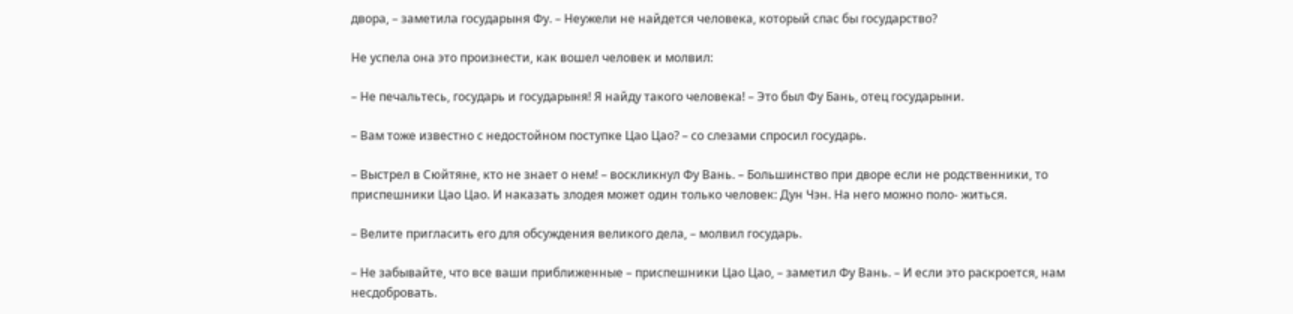двора, – заметила государыня Фу. – Неужели не найдется человека, который спас бы государство?

Не успела она это произнести, как вошел человек и молвил:

– Не печальтесь, государь и государыня! Я найду такого человека! – Это был Фу Бань, отец государыни.

– Вам тоже известно с недостойном поступке Цао Цао? – со слезами спросил государь.

– Выстрел в Сюйтяне, кто не знает о нем! – воскликнул Фу Вань. – Большинство при дворе если не родственники, то приспешники Цао Цао. И наказать злодея может один только человек: Дун Чэн. На него можно поло- житься.

– Велите пригласить его для обсуждения великого дела, – молвил государь.

– Не забывайте, что все ваши приближенные – приспешники Цао Цао, – заметил Фу Вань. – И если это раскроется, нам несдобровать.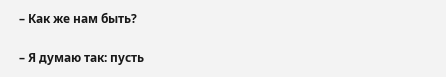– Как же нам быть?

– Я думаю так: пусть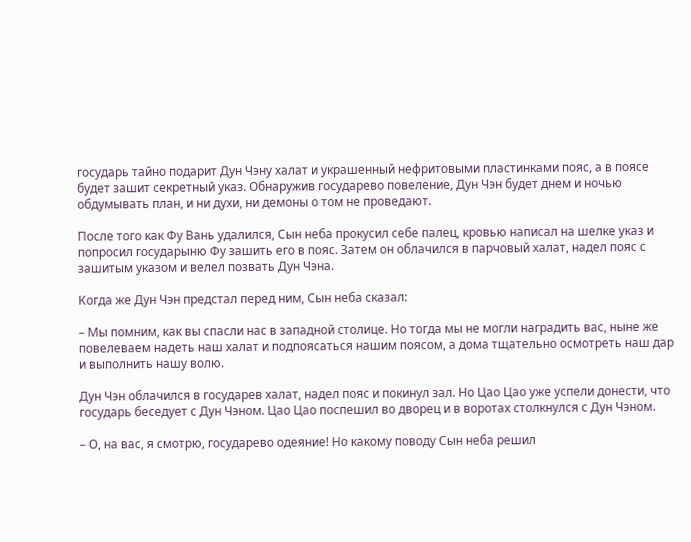государь тайно подарит Дун Чэну халат и украшенный нефритовыми пластинками пояс, а в поясе будет зашит секретный указ. Обнаружив государево повеление, Дун Чэн будет днем и ночью обдумывать план, и ни духи, ни демоны о том не проведают.

После того как Фу Вань удалился, Сын неба прокусил себе палец, кровью написал на шелке указ и попросил государыню Фу зашить его в пояс. Затем он облачился в парчовый халат, надел пояс с зашитым указом и велел позвать Дун Чэна.

Когда же Дун Чэн предстал перед ним, Сын неба сказал:

– Мы помним, как вы спасли нас в западной столице. Но тогда мы не могли наградить вас, ныне же повелеваем надеть наш халат и подпоясаться нашим поясом, а дома тщательно осмотреть наш дар и выполнить нашу волю.

Дун Чэн облачился в государев халат, надел пояс и покинул зал. Но Цао Цао уже успели донести, что государь беседует с Дун Чэном. Цао Цао поспешил во дворец и в воротах столкнулся с Дун Чэном.

– О, на вас, я смотрю, государево одеяние! Но какому поводу Сын неба решил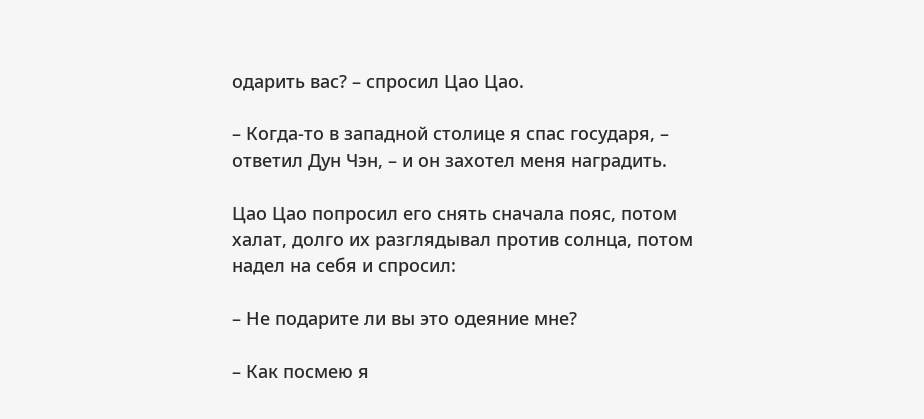одарить вас? – спросил Цао Цао.

– Когда-то в западной столице я спас государя, – ответил Дун Чэн, – и он захотел меня наградить.

Цао Цао попросил его снять сначала пояс, потом халат, долго их разглядывал против солнца, потом надел на себя и спросил:

– Не подарите ли вы это одеяние мне?

– Как посмею я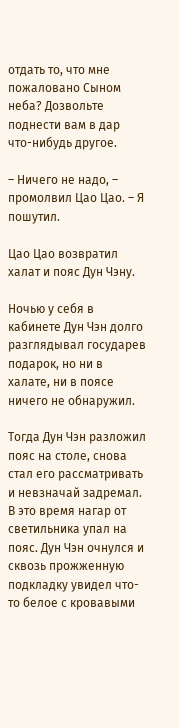отдать то, что мне пожаловано Сыном неба? Дозвольте поднести вам в дар что-нибудь другое.

– Ничего не надо, – промолвил Цао Цао. – Я пошутил.

Цао Цао возвратил халат и пояс Дун Чэну.

Ночью у себя в кабинете Дун Чэн долго разглядывал государев подарок, но ни в халате, ни в поясе ничего не обнаружил.

Тогда Дун Чэн разложил пояс на столе, снова стал его рассматривать и невзначай задремал. В это время нагар от светильника упал на пояс. Дун Чэн очнулся и сквозь прожженную подкладку увидел что-то белое с кровавыми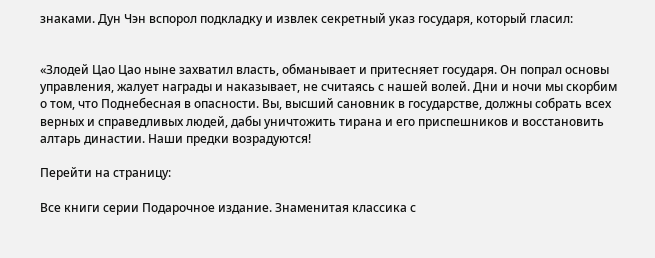знаками. Дун Чэн вспорол подкладку и извлек секретный указ государя, который гласил:


«Злодей Цао Цао ныне захватил власть, обманывает и притесняет государя. Он попрал основы управления, жалует награды и наказывает, не считаясь с нашей волей. Дни и ночи мы скорбим о том, что Поднебесная в опасности. Вы, высший сановник в государстве, должны собрать всех верных и справедливых людей, дабы уничтожить тирана и его приспешников и восстановить алтарь династии. Наши предки возрадуются!

Перейти на страницу:

Все книги серии Подарочное издание. Знаменитая классика с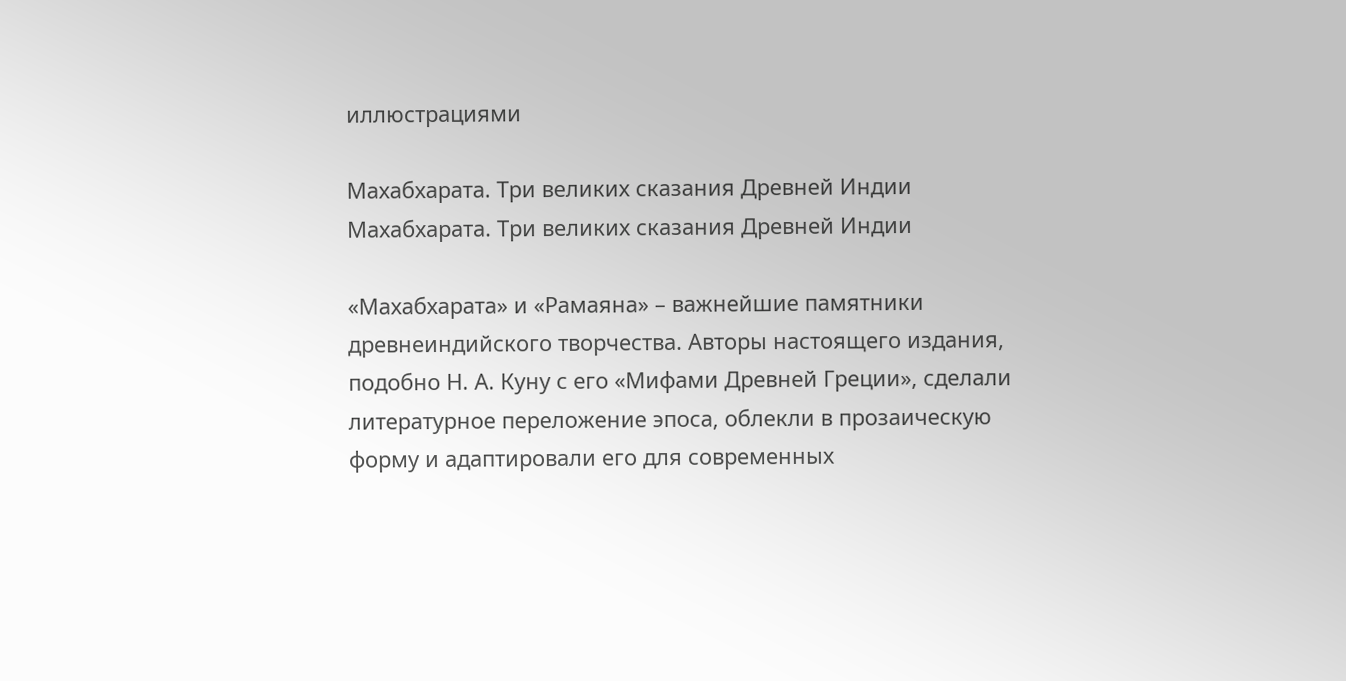иллюстрациями

Махабхарата. Три великих сказания Древней Индии
Махабхарата. Три великих сказания Древней Индии

«Махабхарата» и «Рамаяна» – важнейшие памятники древнеиндийского творчества. Авторы настоящего издания, подобно Н. А. Куну с его «Мифами Древней Греции», сделали литературное переложение эпоса, облекли в прозаическую форму и адаптировали его для современных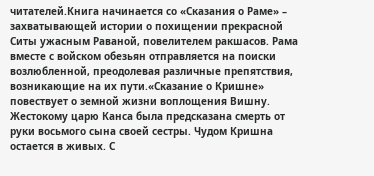читателей.Книга начинается со «Сказания о Раме» – захватывающей истории о похищении прекрасной Ситы ужасным Раваной, повелителем ракшасов. Рама вместе с войском обезьян отправляется на поиски возлюбленной, преодолевая различные препятствия, возникающие на их пути.«Сказание о Кришне» повествует о земной жизни воплощения Вишну. Жестокому царю Канса была предсказана смерть от руки восьмого сына своей сестры. Чудом Кришна остается в живых. С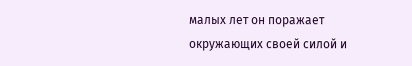малых лет он поражает окружающих своей силой и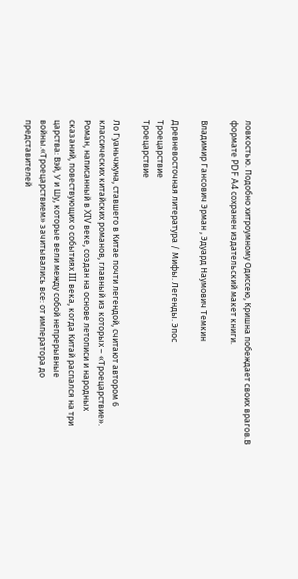ловкостью. Подобно хитроумному Одиссею, Кришна побеждает своих врагов.В формате PDF A4 сохранен издательский макет книги.

Владимир Гансович Эрман , Эдуард Наумович Темкин

Древневосточная литература / Мифы. Легенды. Эпос
Троецарствие
Троецарствие

Ло Гуаньчжуна, ставшего в Китае почти легендой, считают автором 6 классических китайских романов, главный из которых – «Троецарствие». Роман, написанный в XIV веке, создан на основе летописи и народных сказаний, повествующих о событиях III века, когда Китай распался на три царства: Вэй, У и Шу, которые вели между собой непрерывные войны.«Троецарствием» зачитывались все: от императора до представителей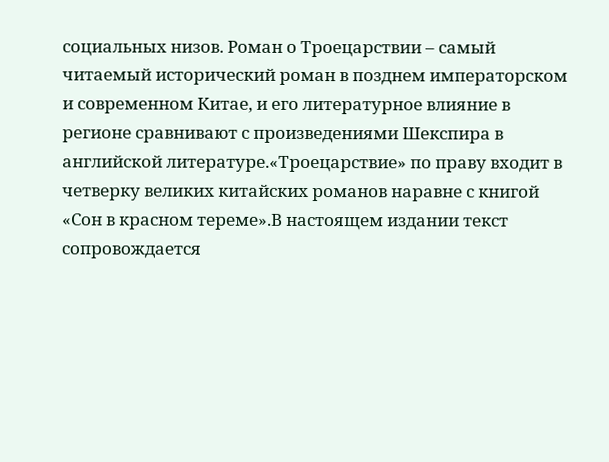социальных низов. Роман о Троецарствии – самый читаемый исторический роман в позднем императорском и современном Китае, и его литературное влияние в регионе сравнивают с произведениями Шекспира в английской литературе.«Троецарствие» по праву входит в четверку великих китайских романов наравне с книгой «Сон в красном тереме».В настоящем издании текст сопровождается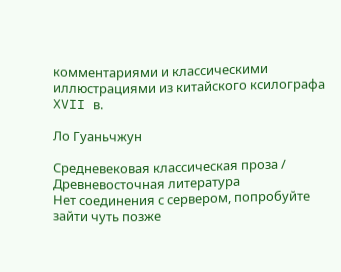комментариями и классическими иллюстрациями из китайского ксилографа XVII в.

Ло Гуаньчжун

Средневековая классическая проза / Древневосточная литература
Нет соединения с сервером, попробуйте зайти чуть позже